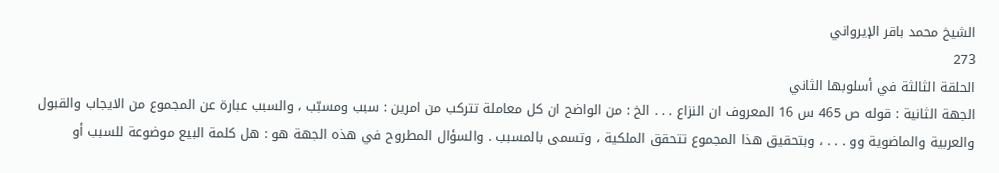الشيخ محمد باقر الإيرواني
273
الحلقة الثالثة في أسلوبها الثاني
الجهة الثانية : قوله ص 465 س 16 المعروف ان النزاع . . . الخ : من الواضح ان كل معاملة تتركب من امرين : سبب ومسبّب ، والسبب عبارة عن المجموع من الايجاب والقبول والعربية والماضوية وو . . . ، وبتحقيق هذا المجموع تتحقق الملكية ، وتسمى بالمسبب . والسؤال المطروح في هذه الجهة هو : هل كلمة البيع موضوعة للسبب أو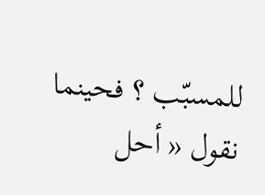للمسبّب ؟ فحينما نقول « أحل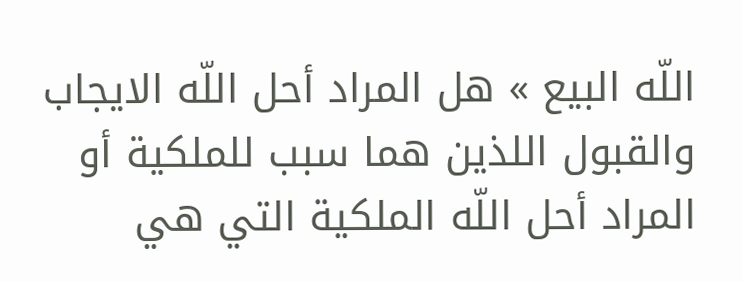اللّه البيع » هل المراد أحل اللّه الايجاب والقبول اللذين هما سبب للملكية أو المراد أحل اللّه الملكية التي هي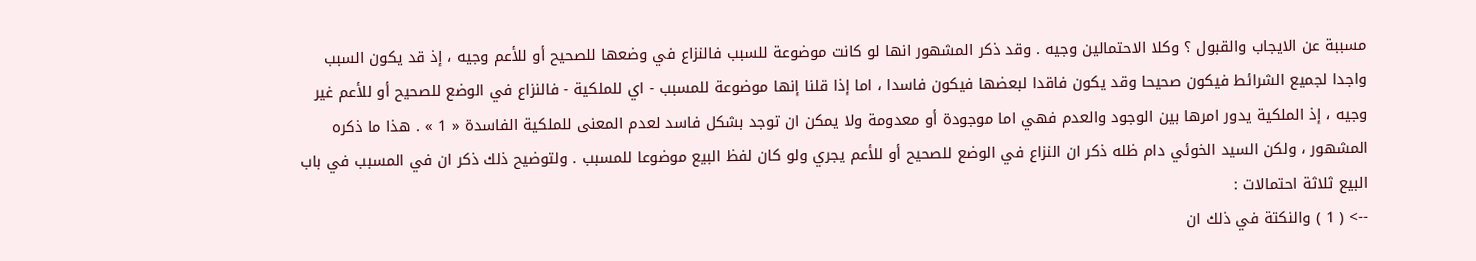مسببة عن الايجاب والقبول ؟ وكلا الاحتمالين وجيه . وقد ذكر المشهور انها لو كانت موضوعة للسبب فالنزاع في وضعها للصحيح أو للأعم وجيه ، إذ قد يكون السبب واجدا لجميع الشرائط فيكون صحيحا وقد يكون فاقدا لبعضها فيكون فاسدا ، اما إذا قلنا إنها موضوعة للمسبب - اي للملكية - فالنزاع في الوضع للصحيح أو للأعم غير وجيه ، إذ الملكية يدور امرها بين الوجود والعدم فهي اما موجودة أو معدومة ولا يمكن ان توجد بشكل فاسد لعدم المعنى للملكية الفاسدة « 1 » . هذا ما ذكره المشهور ، ولكن السيد الخوئي دام ظله ذكر ان النزاع في الوضع للصحيح أو للأعم يجري ولو كان لفظ البيع موضوعا للمسبب . ولتوضيح ذلك ذكر ان في المسبب في باب البيع ثلاثة احتمالات :
--> ( 1 ) والنكتة في ذلك ان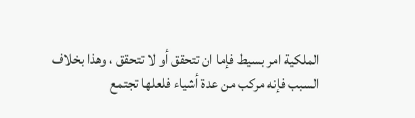الملكية امر بسيط فإما ان تتحقق أو لا تتحقق ، وهذا بخلاف السبب فإنه مركب من عدة أشياء فلعلها تجتمع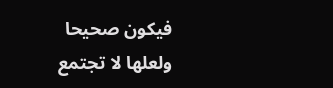فيكون صحيحا ولعلها لا تجتمع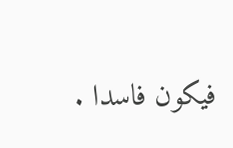فيكون فاسدا .